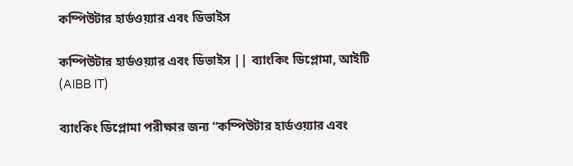কম্পিউটার হার্ডওয়্যার এবং ডিভাইস

কম্পিউটার হার্ডওয়্যার এবং ডিভাইস || ব্যাংকিং ডিপ্লোমা, আইটি (AIBB IT)

ব্যাংকিং ডিপ্লোমা পরীক্ষার জন্য “কম্পিউটার হার্ডওয়্যার এবং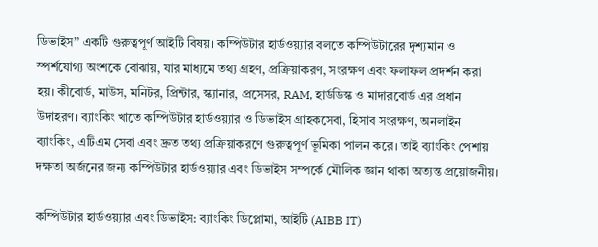ডিভাইস” একটি গুরুত্বপূর্ণ আইটি বিষয়। কম্পিউটার হার্ডওয়্যার বলতে কম্পিউটারের দৃশ্যমান ও স্পর্শযোগ্য অংশকে বোঝায়, যার মাধ্যমে তথ্য গ্রহণ, প্রক্রিয়াকরণ, সংরক্ষণ এবং ফলাফল প্রদর্শন করা হয়। কীবোর্ড, মাউস, মনিটর, প্রিন্টার, স্ক্যানার, প্রসেসর, RAM, হার্ডডিস্ক ও মাদারবোর্ড এর প্রধান উদাহরণ। ব্যাংকিং খাতে কম্পিউটার হার্ডওয়্যার ও ডিভাইস গ্রাহকসেবা, হিসাব সংরক্ষণ, অনলাইন ব্যাংকিং, এটিএম সেবা এবং দ্রুত তথ্য প্রক্রিয়াকরণে গুরুত্বপূর্ণ ভূমিকা পালন করে। তাই ব্যাংকিং পেশায় দক্ষতা অর্জনের জন্য কম্পিউটার হার্ডওয়্যার এবং ডিভাইস সম্পর্কে মৌলিক জ্ঞান থাকা অত্যন্ত প্রয়োজনীয়।

কম্পিউটার হার্ডওয়্যার এবং ডিভাইস: ব্যাংকিং ডিপ্লোমা, আইটি (AIBB IT)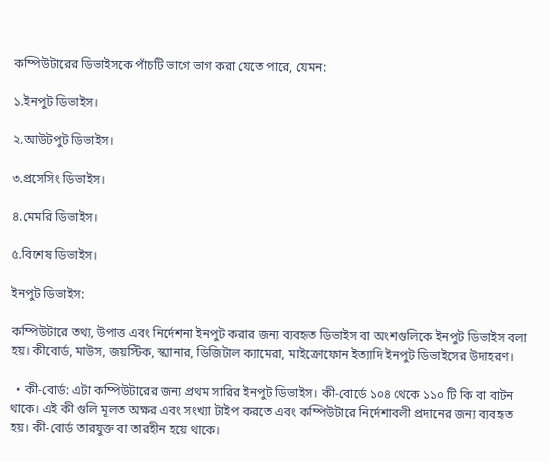কম্পিউটারের ডিভাইসকে পাঁচটি ভাগে ভাগ করা যেতে পারে, যেমন:

১.ইনপুট ডিভাইস।

২.আউটপুট ডিভাইস।

৩.প্রসেসিং ডিভাইস।

৪.মেমরি ডিভাইস।

৫.বিশেষ ডিভাইস।

ইনপুট ডিভাইস:

কম্পিউটারে তথ্য, উপাত্ত এবং নির্দেশনা ইনপুট করার জন্য ব্যবহৃত ডিভাইস বা অংশগুলিকে ইনপুট ডিভাইস বলা হয়। কীবোর্ড, মাউস, জয়স্টিক, স্ক্যানার, ডিজিটাল ক্যামেরা, মাইক্রোফোন ইত্যাদি ইনপুট ডিভাইসের উদাহরণ।

  • কী-বোর্ড: এটা কম্পিউটারের জন্য প্রথম সারির ইনপুট ডিভাইস। কী-বোর্ডে ১০৪ থেকে ১১০ টি কি বা বাটন থাকে। এই কী গুলি মূলত অক্ষর এবং সংখ্যা টাইপ করতে এবং কম্পিউটারে নির্দেশাবলী প্রদানের জন্য ব্যবহৃত হয়। কী-বোর্ড তারযুক্ত বা তারহীন হয়ে থাকে।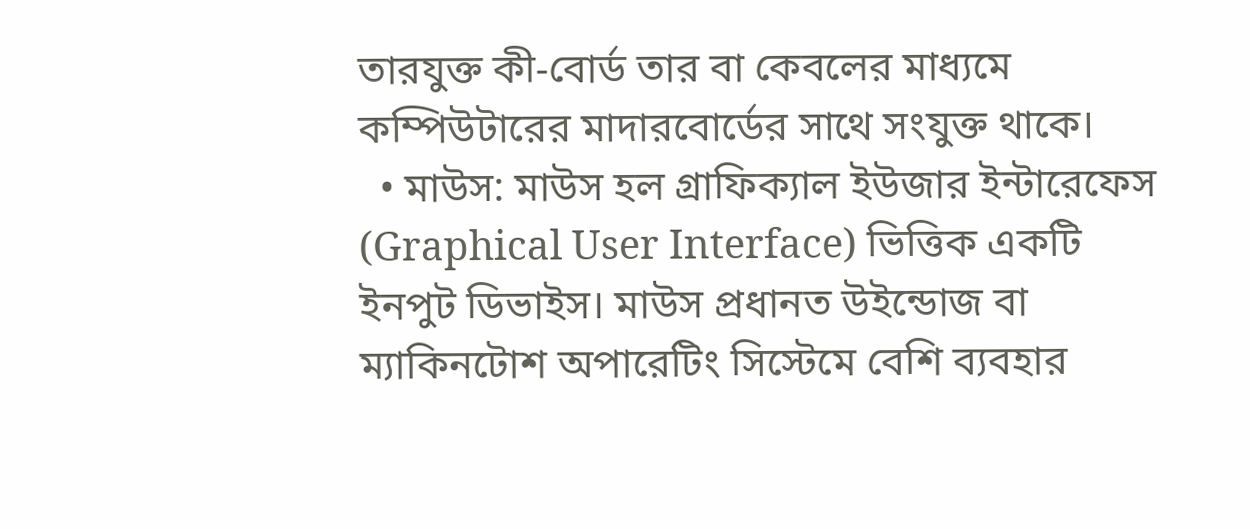তারযুক্ত কী-বোর্ড তার বা কেবলের মাধ্যমে কম্পিউটারের মাদারবোর্ডের সাথে সংযুক্ত থাকে।
  • মাউস: মাউস হল গ্রাফিক্যাল ইউজার ইন্টারেফেস (Graphical User Interface) ভিত্তিক একটি ইনপুট ডিভাইস। মাউস প্রধানত উইন্ডোজ বা ম্যাকিনটোশ অপারেটিং সিস্টেমে বেশি ব্যবহার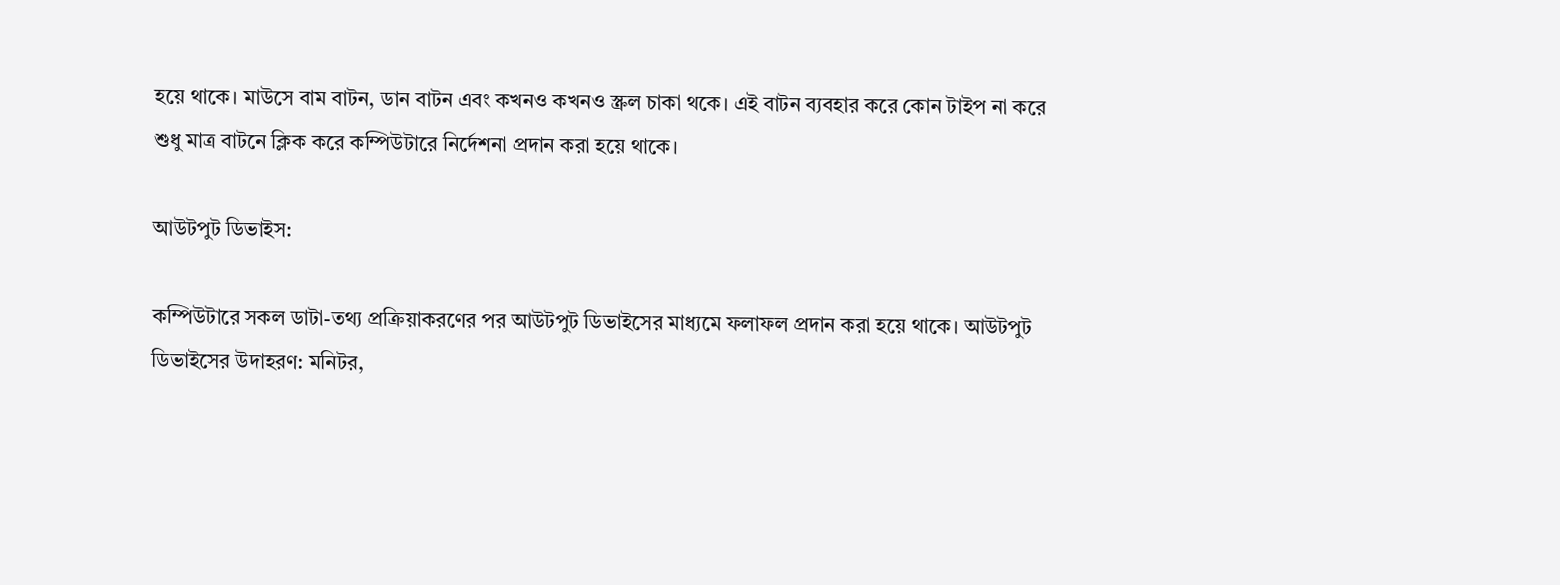হয়ে থাকে। মাউসে বাম বাটন, ডান বাটন এবং কখনও কখনও স্ক্রল চাকা থকে। এই বাটন ব্যবহার করে কোন টাইপ না করে শুধু মাত্র বাটনে ক্লিক করে কম্পিউটারে নির্দেশনা প্রদান করা হয়ে থাকে।

আউটপুট ডিভাইস:

কম্পিউটারে সকল ডাটা-তথ্য প্রক্রিয়াকরণের পর আউটপুট ডিভাইসের মাধ্যমে ফলাফল প্রদান করা হয়ে থাকে। আউটপুট ডিভাইসের উদাহরণ: মনিটর,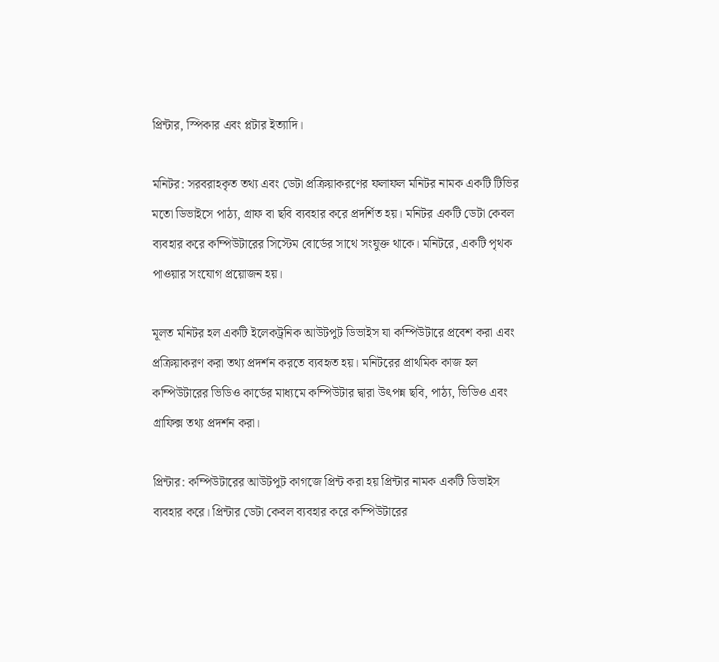প্রিন্টার, স্পিকার এবং প্লটার ইত্যাদি।

মনিটর: সরবরাহকৃত তথ্য এবং ডেটা প্রক্রিয়াকরণের ফলাফল মনিটর নামক একটি টিভির মতো ডিভাইসে পাঠ্য, গ্রাফ বা ছবি ব্যবহার করে প্রদর্শিত হয়। মনিটর একটি ডেটা কেবল ব্যবহার করে কম্পিউটারের সিস্টেম বোর্ডের সাথে সংযুক্ত থাকে। মনিটরে, একটি পৃথক পাওয়ার সংযোগ প্রয়োজন হয়।

মূলত মনিটর হল একটি ইলেকট্রনিক আউটপুট ডিভাইস যা কম্পিউটারে প্রবেশ করা এবং প্রক্রিয়াকরণ করা তথ্য প্রদর্শন করতে ব্যবহৃত হয়। মনিটরের প্রাথমিক কাজ হল কম্পিউটারের ভিডিও কার্ডের মাধ্যমে কম্পিউটার দ্বারা উৎপন্ন ছবি, পাঠ্য, ভিডিও এবং গ্রাফিক্স তথ্য প্রদর্শন করা।

প্রিন্টার: কম্পিউটারের আউটপুট কাগজে প্রিন্ট করা হয় প্রিন্টার নামক একটি ডিভাইস ব্যবহার করে। প্রিন্টার ডেটা কেবল ব্যবহার করে কম্পিউটারের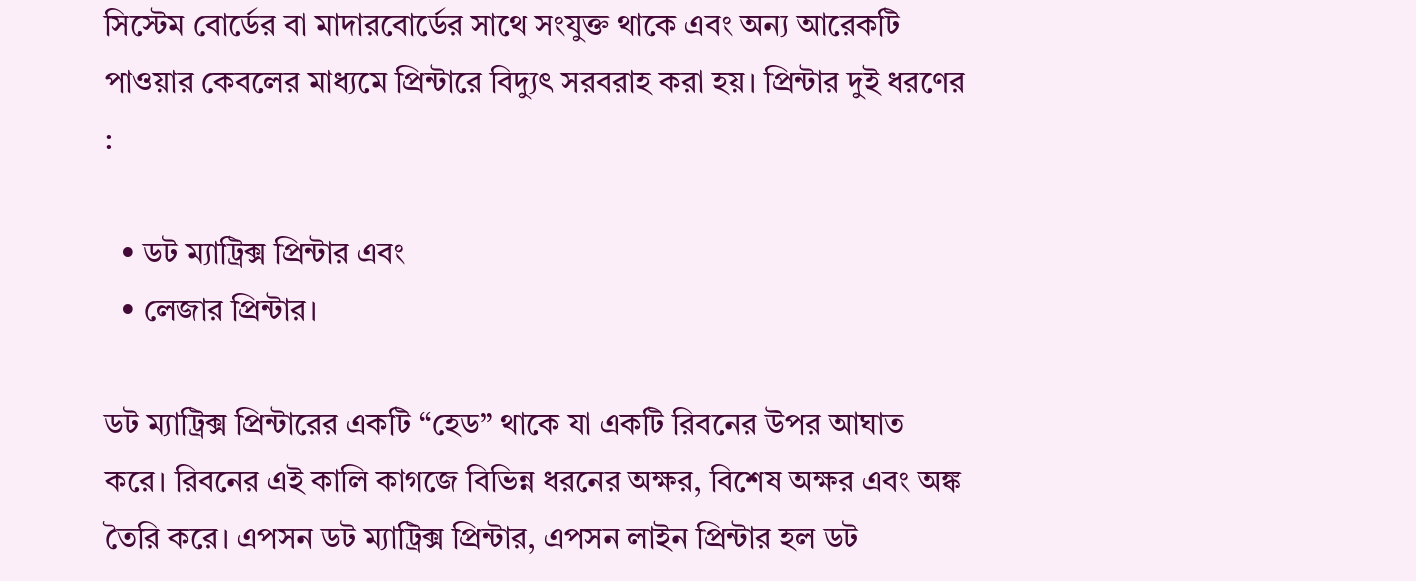সিস্টেম বোর্ডের বা মাদারবোর্ডের সাথে সংযুক্ত থাকে এবং অন্য আরেকটি পাওয়ার কেবলের মাধ্যমে প্রিন্টারে বিদ্যুৎ সরবরাহ করা হয়। প্রিন্টার দুই ধরণের :

  • ডট ম্যাট্রিক্স প্রিন্টার এবং
  • লেজার প্রিন্টার।

ডট ম্যাট্রিক্স প্রিন্টারের একটি “হেড” থাকে যা একটি রিবনের উপর আঘাত করে। রিবনের এই কালি কাগজে বিভিন্ন ধরনের অক্ষর, বিশেষ অক্ষর এবং অঙ্ক তৈরি করে। এপসন ডট ম্যাট্রিক্স প্রিন্টার, এপসন লাইন প্রিন্টার হল ডট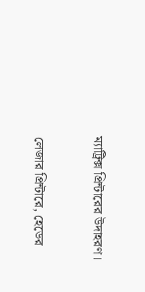ম্যাট্রিক্স প্রিন্টারের উদাহরণ।

লেজার প্রিন্টারে, হেডের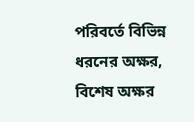পরিবর্তে বিভিন্ন ধরনের অক্ষর, বিশেষ অক্ষর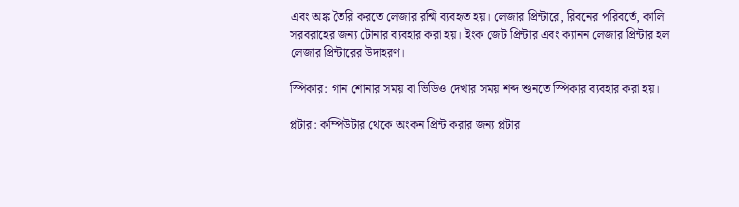এবং অঙ্ক তৈরি করতে লেজার রশ্মি ব্যবহৃত হয়। লেজার প্রিন্টারে, রিবনের পরিবর্তে, কালি সরবরাহের জন্য টোনার ব্যবহার করা হয়। ইংক জেট প্রিন্টার এবং ক্যানন লেজার প্রিন্টার হল লেজার প্রিন্টারের উদাহরণ।

স্পিকার: গান শোনার সময় বা ভিডিও দেখার সময় শব্দ শুনতে স্পিকার ব্যবহার করা হয়।

প্লটার: কম্পিউটার থেকে অংকন প্রিন্ট করার জন্য প্লটার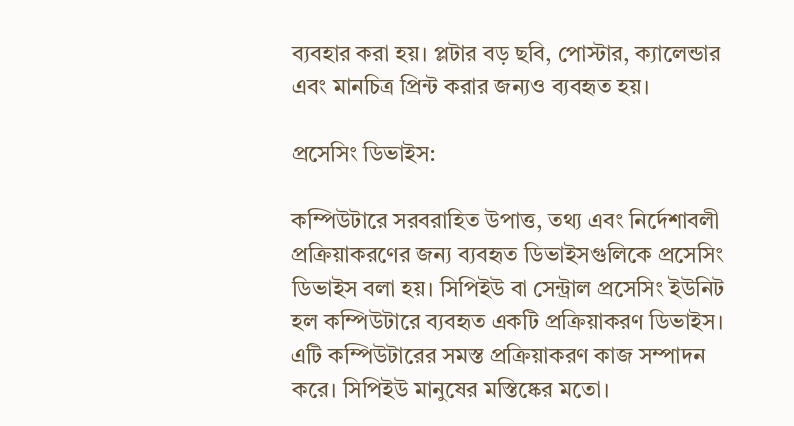ব্যবহার করা হয়। প্লটার বড় ছবি, পোস্টার, ক্যালেন্ডার এবং মানচিত্র প্রিন্ট করার জন্যও ব্যবহৃত হয়।

প্রসেসিং ডিভাইস:

কম্পিউটারে সরবরাহিত উপাত্ত, তথ্য এবং নির্দেশাবলী প্রক্রিয়াকরণের জন্য ব্যবহৃত ডিভাইসগুলিকে প্রসেসিং ডিভাইস বলা হয়। সিপিইউ বা সেন্ট্রাল প্রসেসিং ইউনিট হল কম্পিউটারে ব্যবহৃত একটি প্রক্রিয়াকরণ ডিভাইস। এটি কম্পিউটারের সমস্ত প্রক্রিয়াকরণ কাজ সম্পাদন করে। সিপিইউ মানুষের মস্তিষ্কের মতো।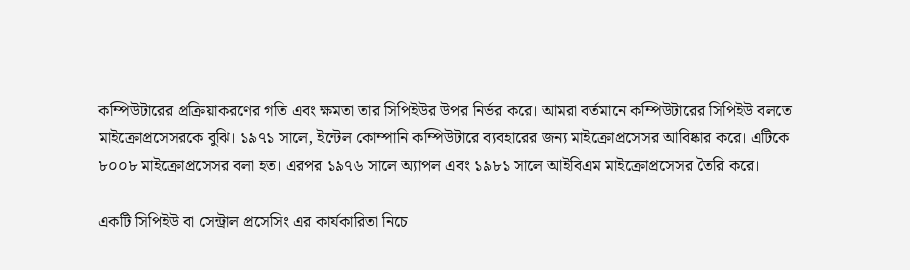কম্পিউটারের প্রক্রিয়াকরণের গতি এবং ক্ষমতা তার সিপিইউর উপর নির্ভর করে। আমরা বর্তমানে কম্পিউটারের সিপিইউ বলতে মাইক্রোপ্রসেসরকে বুঝি। ১৯৭১ সালে, ইন্টেল কোম্পানি কম্পিউটারে ব্যবহারের জন্য মাইক্রোপ্রসেসর আবিষ্কার করে। এটিকে ৮০০৮ মাইক্রোপ্রসেসর বলা হত। এরপর ১৯৭৬ সালে অ্যাপল এবং ১৯৮১ সালে আইবিএম মাইক্রোপ্রসেসর তৈরি করে।

একটি সিপিইউ বা সেন্ট্রাল প্রসেসিং এর কার্যকারিতা নিচে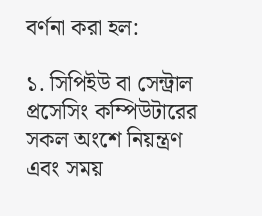বর্ণনা করা হল:

১. সিপিইউ বা সেন্ট্রাল প্রসেসিং কম্পিউটারের সকল অংশে নিয়ন্ত্রণ এবং সময়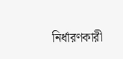নির্ধারণকারী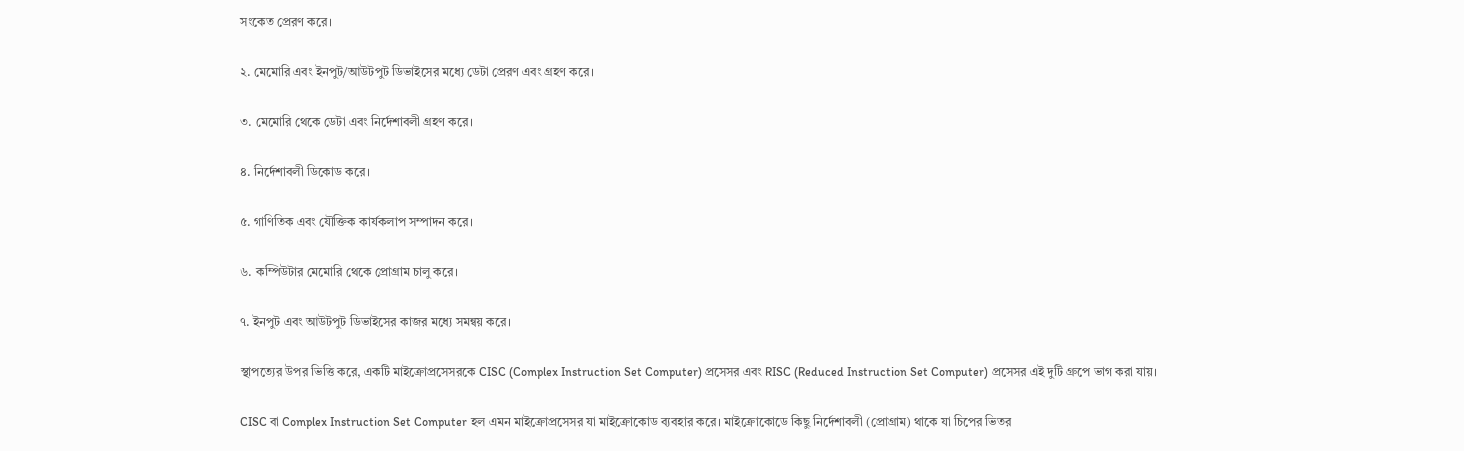সংকেত প্রেরণ করে।

২. মেমোরি এবং ইনপুট/আউটপুট ডিভাইসের মধ্যে ডেটা প্রেরণ এবং গ্রহণ করে।

৩. মেমোরি থেকে ডেটা এবং নির্দেশাবলী গ্রহণ করে।

৪. নির্দেশাবলী ডিকোড করে।

৫. গাণিতিক এবং যৌক্তিক কার্যকলাপ সম্পাদন করে।

৬. কম্পিউটার মেমোরি থেকে প্রোগ্রাম চালু করে।

৭. ইনপুট এবং আউটপুট ডিভাইসের কাজর মধ্যে সমন্বয় করে।

স্থাপত্যের উপর ভিত্তি করে, একটি মাইক্রোপ্রসেসরকে CISC (Complex Instruction Set Computer) প্রসেসর এবং RISC (Reduced Instruction Set Computer) প্রসেসর এই দুটি গ্রুপে ভাগ করা যায়।

CISC বা Complex Instruction Set Computer হল এমন মাইক্রোপ্রসেসর যা মাইক্রোকোড ব্যবহার করে। মাইক্রোকোডে কিছু নির্দেশাবলী (প্রোগ্রাম) থাকে যা চিপের ভিতর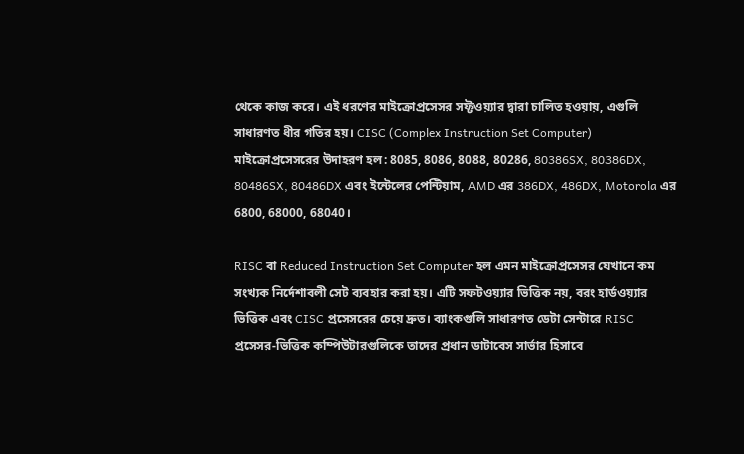থেকে কাজ করে। এই ধরণের মাইক্রোপ্রসেসর সফ্টওয়্যার দ্বারা চালিত হওয়ায়, এগুলি সাধারণত ধীর গতির হয়। CISC (Complex Instruction Set Computer) মাইক্রোপ্রসেসরের উদাহরণ হল: 8085, 8086, 8088, 80286, 80386SX, 80386DX, 80486SX, 80486DX এবং ইন্টেলের পেন্টিয়াম, AMD এর 386DX, 486DX, Motorola এর 6800, 68000, 68040।

RISC বা Reduced Instruction Set Computer হল এমন মাইক্রোপ্রসেসর যেখানে কম সংখ্যক নির্দেশাবলী সেট ব্যবহার করা হয়। এটি সফটওয়্যার ভিত্তিক নয়, বরং হার্ডওয়্যার ভিত্তিক এবং CISC প্রসেসরের চেয়ে দ্রুত। ব্যাংকগুলি সাধারণত ডেটা সেন্টারে RISC প্রসেসর-ভিত্তিক কম্পিউটারগুলিকে তাদের প্রধান ডাটাবেস সার্ভার হিসাবে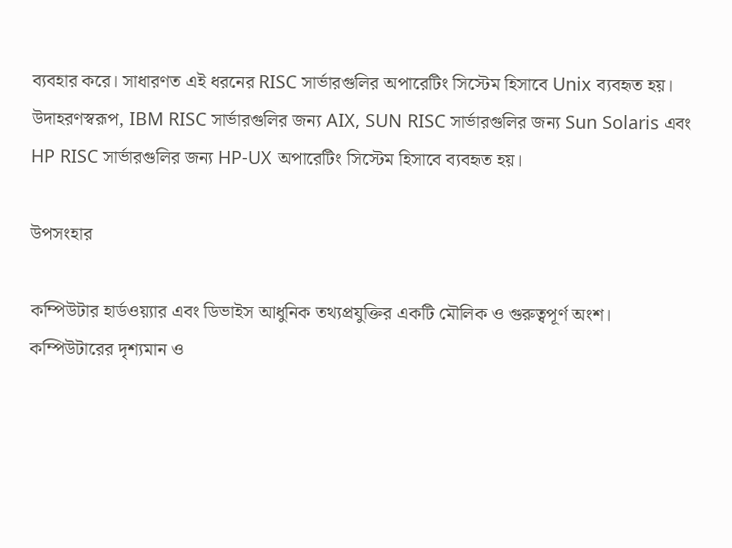ব্যবহার করে। সাধারণত এই ধরনের RISC সার্ভারগুলির অপারেটিং সিস্টেম হিসাবে Unix ব্যবহৃত হয়। উদাহরণস্বরূপ, IBM RISC সার্ভারগুলির জন্য AIX, SUN RISC সার্ভারগুলির জন্য Sun Solaris এবং HP RISC সার্ভারগুলির জন্য HP-UX অপারেটিং সিস্টেম হিসাবে ব্যবহৃত হয়।

উপসংহার

কম্পিউটার হার্ডওয়্যার এবং ডিভাইস আধুনিক তথ্যপ্রযুক্তির একটি মৌলিক ও গুরুত্বপূর্ণ অংশ। কম্পিউটারের দৃশ্যমান ও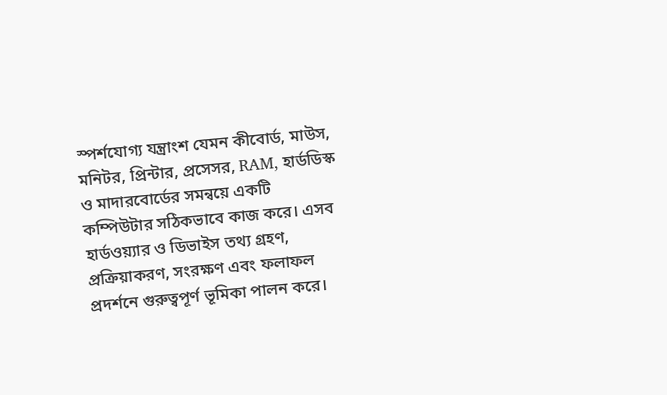স্পর্শযোগ্য যন্ত্রাংশ যেমন কীবোর্ড, মাউস, মনিটর, প্রিন্টার, প্রসেসর, RAM, হার্ডডিস্ক ও মাদারবোর্ডের সমন্বয়ে একটি কম্পিউটার সঠিকভাবে কাজ করে। এসব হার্ডওয়্যার ও ডিভাইস তথ্য গ্রহণ, প্রক্রিয়াকরণ, সংরক্ষণ এবং ফলাফল প্রদর্শনে গুরুত্বপূর্ণ ভূমিকা পালন করে।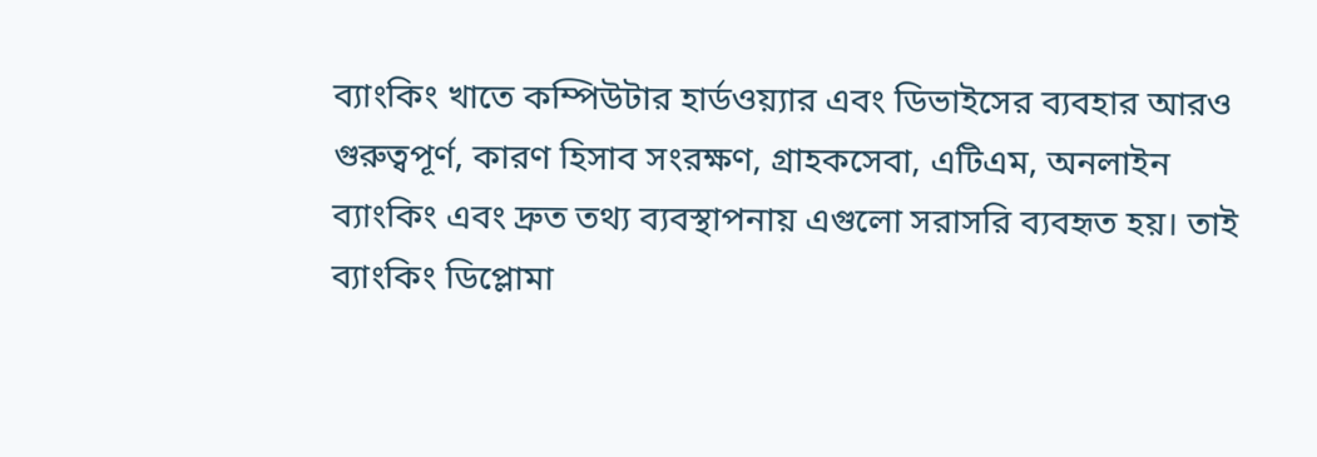ব্যাংকিং খাতে কম্পিউটার হার্ডওয়্যার এবং ডিভাইসের ব্যবহার আরও গুরুত্বপূর্ণ, কারণ হিসাব সংরক্ষণ, গ্রাহকসেবা, এটিএম, অনলাইন ব্যাংকিং এবং দ্রুত তথ্য ব্যবস্থাপনায় এগুলো সরাসরি ব্যবহৃত হয়। তাই ব্যাংকিং ডিপ্লোমা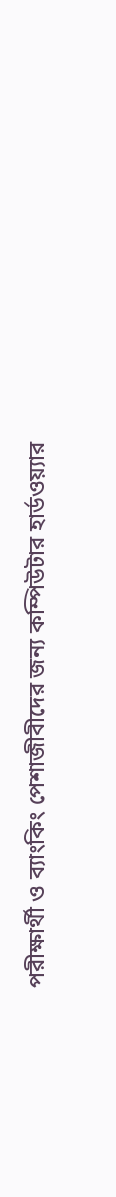পরীক্ষার্থী ও ব্যাংকিং পেশাজীবীদের জন্য কম্পিউটার হার্ডওয়্যার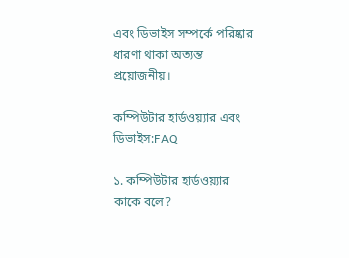এবং ডিভাইস সম্পর্কে পরিষ্কার ধারণা থাকা অত্যন্ত প্রয়োজনীয়।

কম্পিউটার হার্ডওয়্যার এবং ডিভাইস:FAQ

১. কম্পিউটার হার্ডওয়্যার কাকে বলে?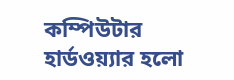কম্পিউটার হার্ডওয়্যার হলো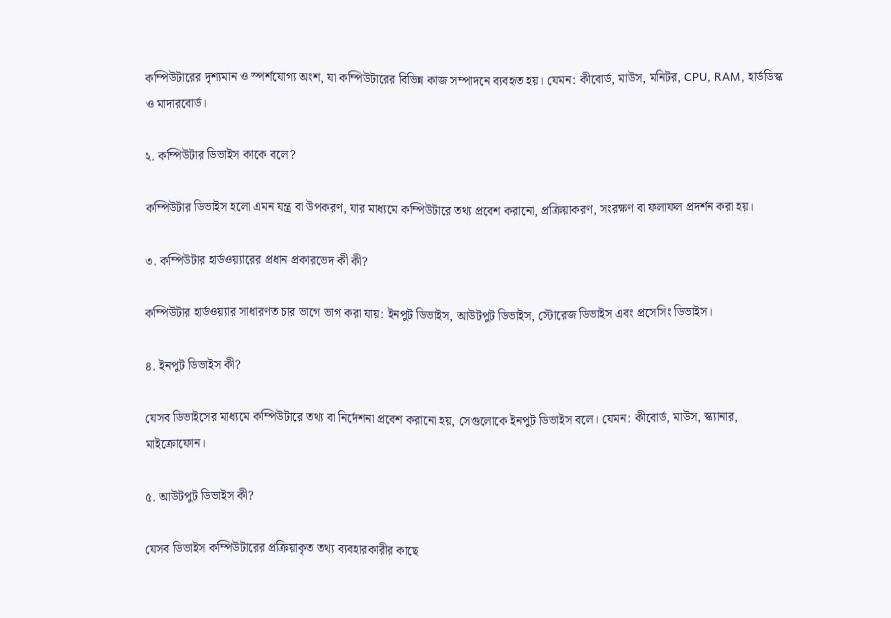কম্পিউটারের দৃশ্যমান ও স্পর্শযোগ্য অংশ, যা কম্পিউটারের বিভিন্ন কাজ সম্পাদনে ব্যবহৃত হয়। যেমন: কীবোর্ড, মাউস, মনিটর, CPU, RAM, হার্ডডিস্ক ও মাদারবোর্ড।

২. কম্পিউটার ডিভাইস কাকে বলে?

কম্পিউটার ডিভাইস হলো এমন যন্ত্র বা উপকরণ, যার মাধ্যমে কম্পিউটারে তথ্য প্রবেশ করানো, প্রক্রিয়াকরণ, সংরক্ষণ বা ফলাফল প্রদর্শন করা হয়।

৩. কম্পিউটার হার্ডওয়্যারের প্রধান প্রকারভেদ কী কী?

কম্পিউটার হার্ডওয়্যার সাধারণত চার ভাগে ভাগ করা যায়: ইনপুট ডিভাইস, আউটপুট ডিভাইস, স্টোরেজ ডিভাইস এবং প্রসেসিং ডিভাইস।

৪. ইনপুট ডিভাইস কী?

যেসব ডিভাইসের মাধ্যমে কম্পিউটারে তথ্য বা নির্দেশনা প্রবেশ করানো হয়, সেগুলোকে ইনপুট ডিভাইস বলে। যেমন: কীবোর্ড, মাউস, স্ক্যানার, মাইক্রোফোন।

৫. আউটপুট ডিভাইস কী?

যেসব ডিভাইস কম্পিউটারের প্রক্রিয়াকৃত তথ্য ব্যবহারকারীর কাছে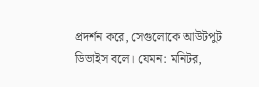প্রদর্শন করে, সেগুলোকে আউটপুট ডিভাইস বলে। যেমন: মনিটর,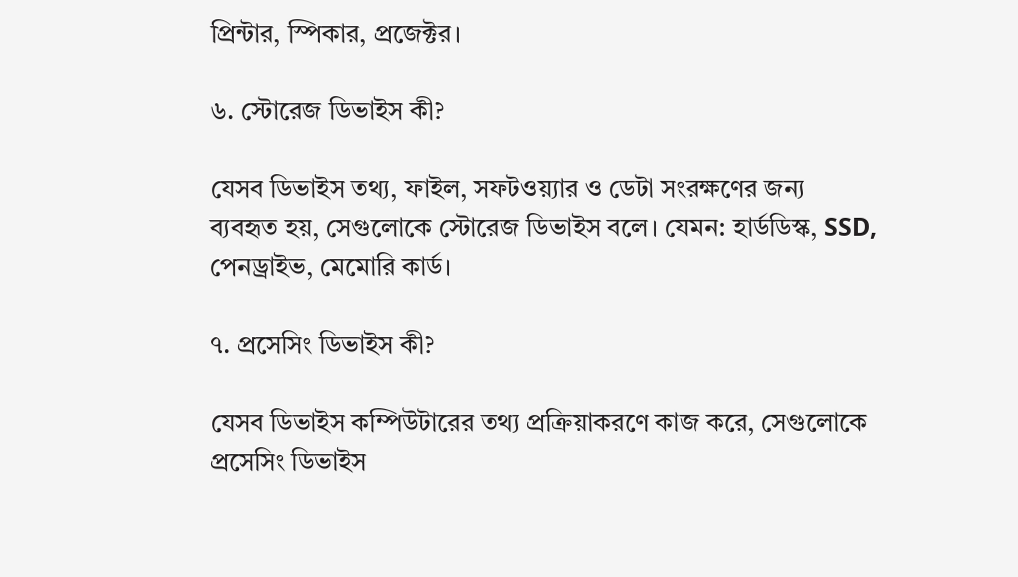প্রিন্টার, স্পিকার, প্রজেক্টর।

৬. স্টোরেজ ডিভাইস কী?

যেসব ডিভাইস তথ্য, ফাইল, সফটওয়্যার ও ডেটা সংরক্ষণের জন্য ব্যবহৃত হয়, সেগুলোকে স্টোরেজ ডিভাইস বলে। যেমন: হার্ডডিস্ক, SSD, পেনড্রাইভ, মেমোরি কার্ড।

৭. প্রসেসিং ডিভাইস কী?

যেসব ডিভাইস কম্পিউটারের তথ্য প্রক্রিয়াকরণে কাজ করে, সেগুলোকে প্রসেসিং ডিভাইস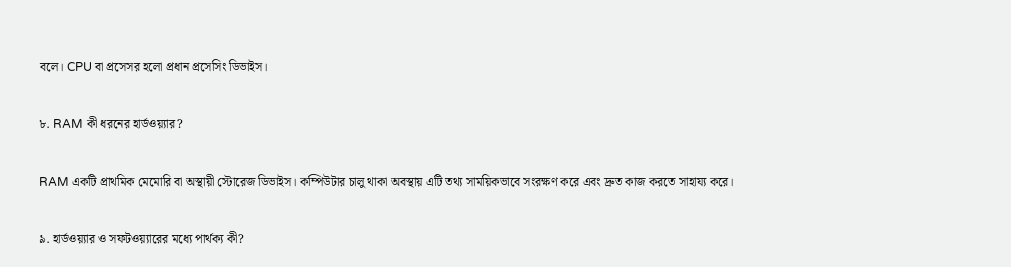বলে। CPU বা প্রসেসর হলো প্রধান প্রসেসিং ডিভাইস।

৮. RAM কী ধরনের হার্ডওয়্যার?

RAM একটি প্রাথমিক মেমোরি বা অস্থায়ী স্টোরেজ ডিভাইস। কম্পিউটার চালু থাকা অবস্থায় এটি তথ্য সাময়িকভাবে সংরক্ষণ করে এবং দ্রুত কাজ করতে সাহায্য করে।

৯. হার্ডওয়্যার ও সফটওয়্যারের মধ্যে পার্থক্য কী?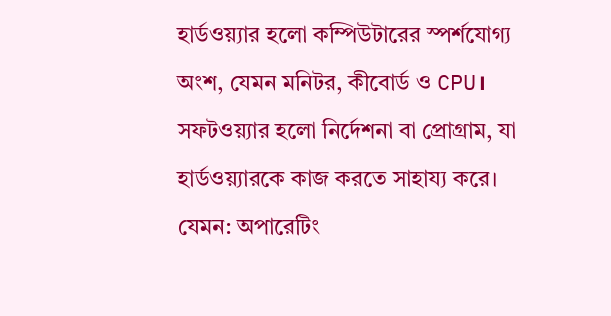হার্ডওয়্যার হলো কম্পিউটারের স্পর্শযোগ্য অংশ, যেমন মনিটর, কীবোর্ড ও CPU। সফটওয়্যার হলো নির্দেশনা বা প্রোগ্রাম, যা হার্ডওয়্যারকে কাজ করতে সাহায্য করে। যেমন: অপারেটিং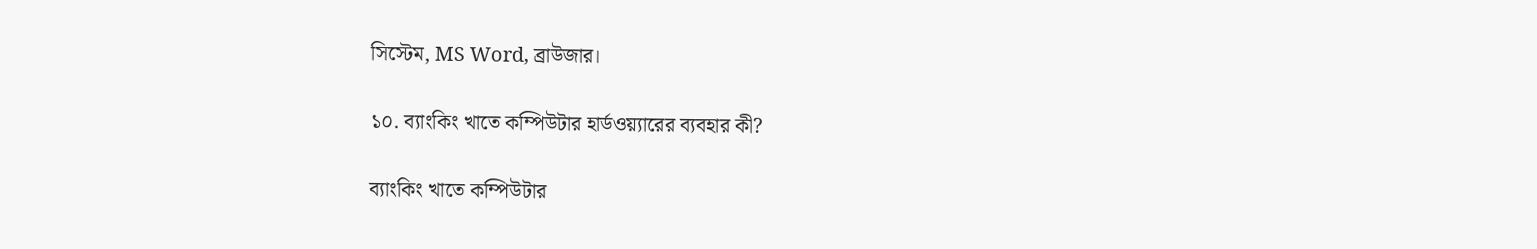সিস্টেম, MS Word, ব্রাউজার।

১০. ব্যাংকিং খাতে কম্পিউটার হার্ডওয়্যারের ব্যবহার কী?

ব্যাংকিং খাতে কম্পিউটার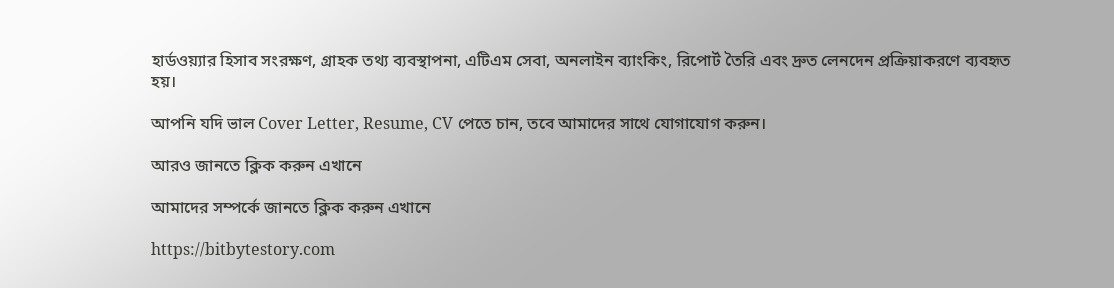হার্ডওয়্যার হিসাব সংরক্ষণ, গ্রাহক তথ্য ব্যবস্থাপনা, এটিএম সেবা, অনলাইন ব্যাংকিং, রিপোর্ট তৈরি এবং দ্রুত লেনদেন প্রক্রিয়াকরণে ব্যবহৃত হয়।

আপনি যদি ভাল Cover Letter, Resume, CV পেতে চান, তবে আমাদের সাথে যোগাযোগ করুন।

আরও জানতে ক্লিক করুন এখানে

আমাদের সম্পর্কে জানতে ক্লিক করুন এখানে

https://bitbytestory.com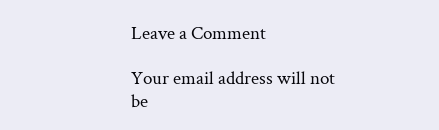Leave a Comment

Your email address will not be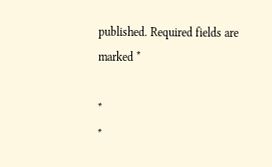published. Required fields are marked *

*
*